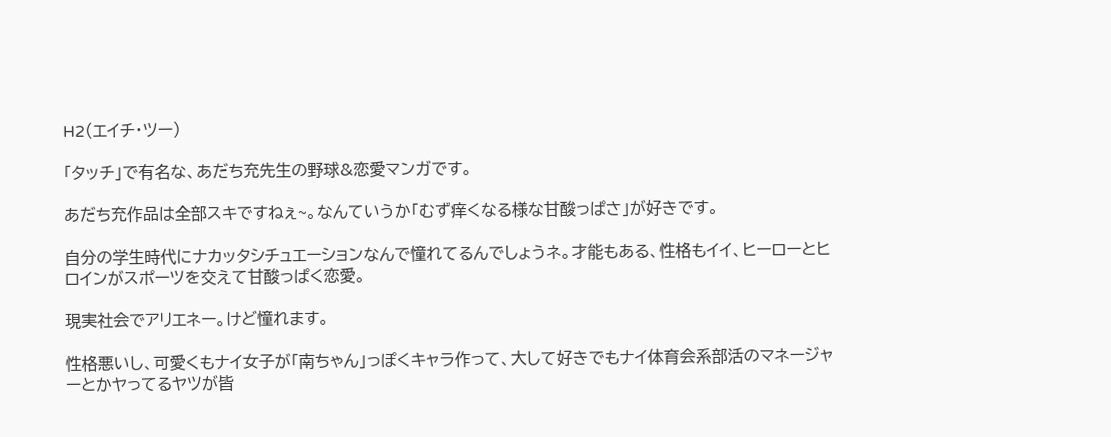H2(エイチ・ツー)

「タッチ」で有名な、あだち充先生の野球&恋愛マンガです。

あだち充作品は全部スキですねぇ~。なんていうか「むず痒くなる様な甘酸っぱさ」が好きです。

自分の学生時代にナカッタシチュエーションなんで憧れてるんでしょうネ。才能もある、性格もイイ、ヒーローとヒロインがスポーツを交えて甘酸っぱく恋愛。

現実社会でアリエネー。けど憧れます。

性格悪いし、可愛くもナイ女子が「南ちゃん」っぽくキャラ作って、大して好きでもナイ体育会系部活のマネージャーとかヤってるヤツが皆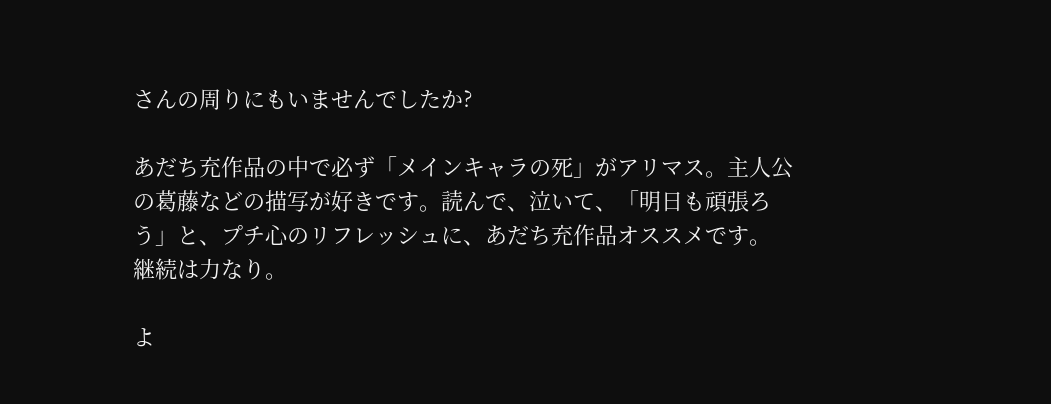さんの周りにもいませんでしたか?

あだち充作品の中で必ず「メインキャラの死」がアリマス。主人公の葛藤などの描写が好きです。読んで、泣いて、「明日も頑張ろう」と、プチ心のリフレッシュに、あだち充作品オススメです。
継続は力なり。

よ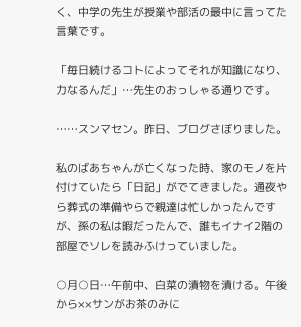く、中学の先生が授業や部活の最中に言ってた言葉です。

「毎日続けるコトによってそれが知識になり、力なるんだ」…先生のおっしゃる通りです。

……スンマセン。昨日、ブログさぼりました。

私のばあちゃんが亡くなった時、家のモノを片付けていたら「日記」がでてきました。通夜やら葬式の準備やらで親達は忙しかったんですが、孫の私は暇だったんで、誰もイナイ2階の部屋でソレを読みふけっていました。

○月○日…午前中、白菜の漬物を漬ける。午後から××サンがお茶のみに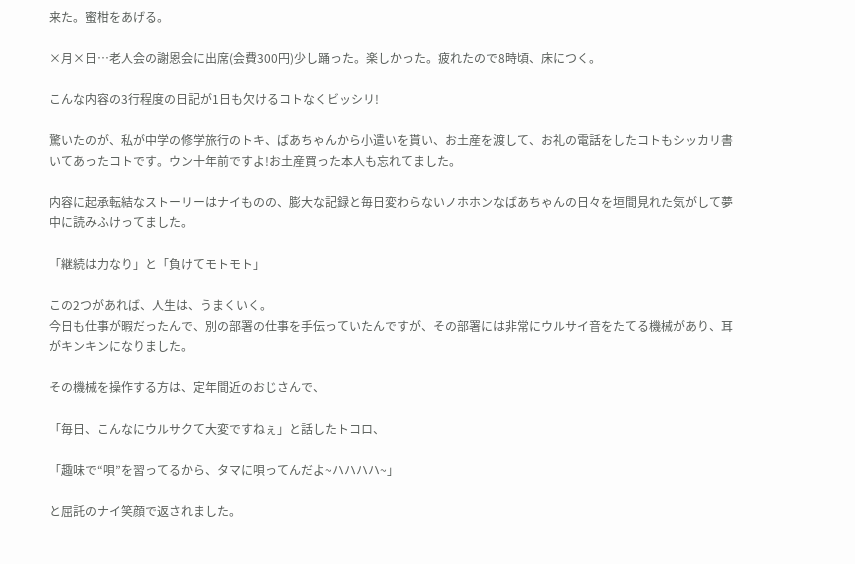来た。蜜柑をあげる。

×月×日…老人会の謝恩会に出席(会費300円)少し踊った。楽しかった。疲れたので8時頃、床につく。

こんな内容の3行程度の日記が1日も欠けるコトなくビッシリ!

驚いたのが、私が中学の修学旅行のトキ、ばあちゃんから小遣いを貰い、お土産を渡して、お礼の電話をしたコトもシッカリ書いてあったコトです。ウン十年前ですよ!お土産買った本人も忘れてました。

内容に起承転結なストーリーはナイものの、膨大な記録と毎日変わらないノホホンなばあちゃんの日々を垣間見れた気がして夢中に読みふけってました。

「継続は力なり」と「負けてモトモト」

この2つがあれば、人生は、うまくいく。
今日も仕事が暇だったんで、別の部署の仕事を手伝っていたんですが、その部署には非常にウルサイ音をたてる機械があり、耳がキンキンになりました。

その機械を操作する方は、定年間近のおじさんで、

「毎日、こんなにウルサクて大変ですねぇ」と話したトコロ、

「趣味で“唄”を習ってるから、タマに唄ってんだよ~ハハハハ~」

と屈託のナイ笑顔で返されました。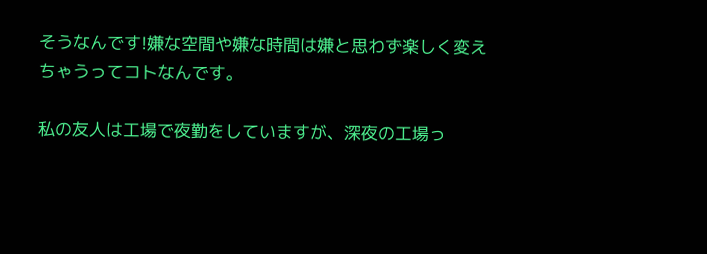そうなんです!嫌な空間や嫌な時間は嫌と思わず楽しく変えちゃうってコトなんです。

私の友人は工場で夜勤をしていますが、深夜の工場っ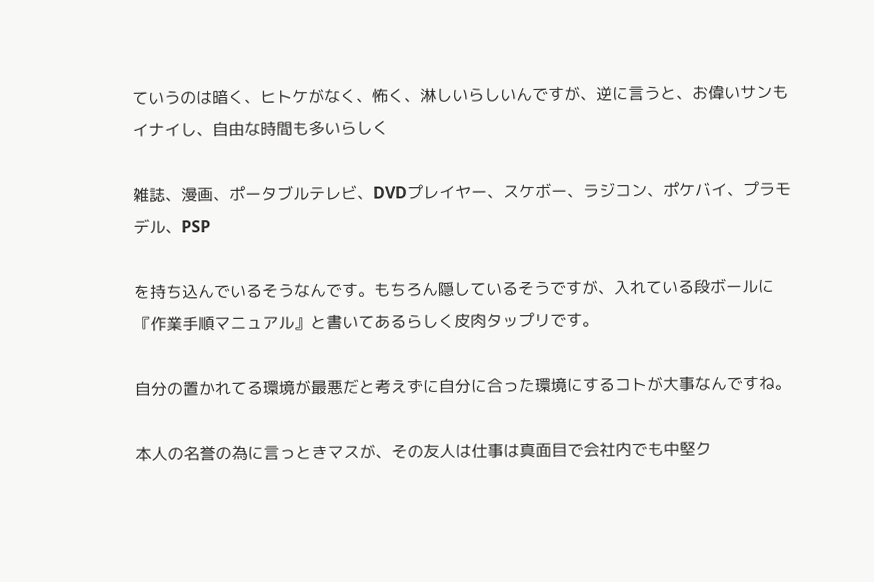ていうのは暗く、ヒトケがなく、怖く、淋しいらしいんですが、逆に言うと、お偉いサンもイナイし、自由な時間も多いらしく

雑誌、漫画、ポータブルテレビ、DVDプレイヤー、スケボー、ラジコン、ポケバイ、プラモデル、PSP

を持ち込んでいるそうなんです。もちろん隠しているそうですが、入れている段ボールに『作業手順マニュアル』と書いてあるらしく皮肉タップリです。

自分の置かれてる環境が最悪だと考えずに自分に合った環境にするコトが大事なんですね。

本人の名誉の為に言っときマスが、その友人は仕事は真面目で会社内でも中堅ク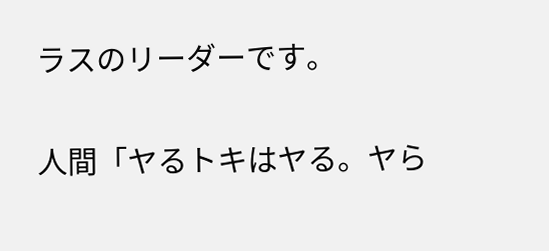ラスのリーダーです。

人間「ヤるトキはヤる。ヤら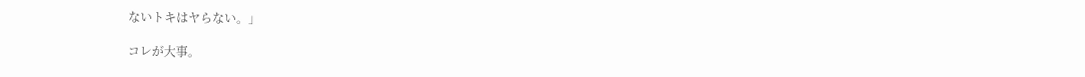ないトキはヤらない。」

コレが大事。